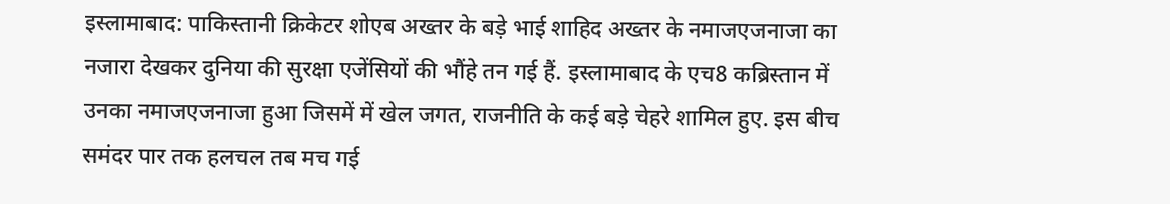इस्लामाबाद: पाकिस्तानी क्रिकेटर शोएब अख्तर के बड़े भाई शाहिद अख्तर के नमाजएजनाजा का नजारा देखकर दुनिया की सुरक्षा एजेंसियों की भौंहे तन गई हैं. इस्लामाबाद के एच8 कब्रिस्तान में उनका नमाजएजनाजा हुआ जिसमें में खेल जगत, राजनीति के कई बड़े चेहरे शामिल हुए. इस बीच समंदर पार तक हलचल तब मच गई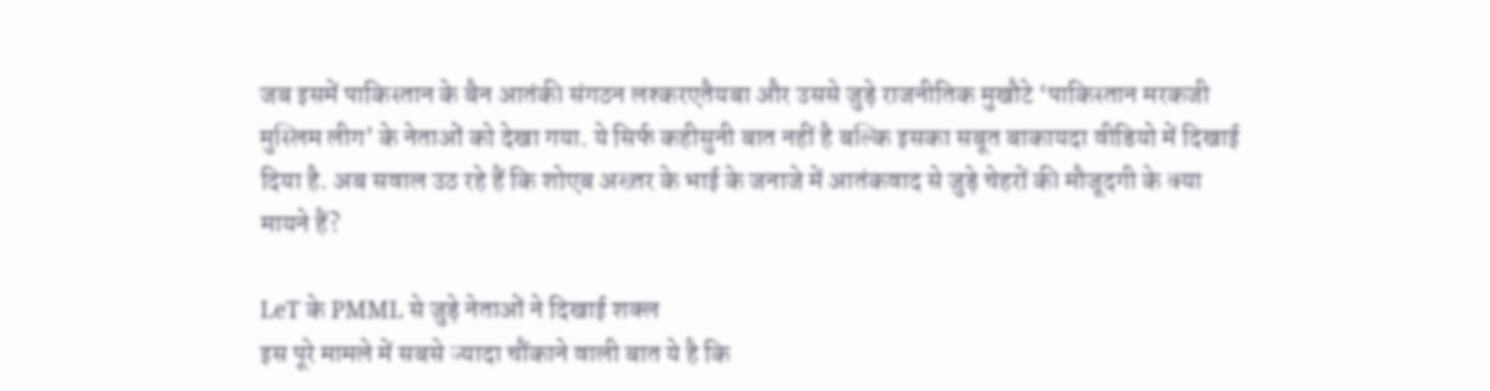जब इसमें पाकिस्तान के बैन आतंकी संगठन लश्करएतैयबा और उससे जुड़े राजनीतिक मुखौटे ‘पाकिस्तान मरकजी मुस्लिम लीग’ के नेताओं को देखा गया. ये सिर्फ कहीसुनी बात नहीं है बल्कि इसका सबूत बाकायदा वीडियो में दिखाई दिया है. अब सवाल उठ रहे हैं कि शोएब अख्तर के भाई के जनाजे में आतंकवाद से जुड़े चेहरों की मौजूदगी के क्या मायने हैं?

LeT के PMML से जुड़े नेताओं ने दिखाई शक्ल
इस पूरे मामले में सबसे ज्यादा चौंकाने वाली बात ये है कि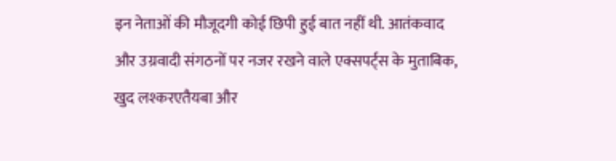इन नेताओं की मौजूदगी कोई छिपी हुई बात नहीं थी. आतंकवाद और उग्रवादी संगठनों पर नजर रखने वाले एक्सपर्ट्स के मुताबिक, खुद लश्करएतैयबा और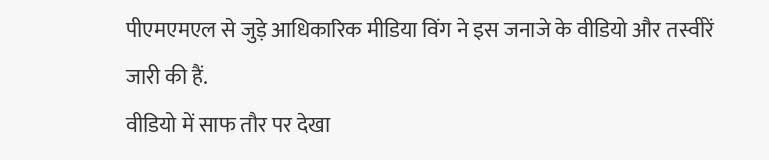पीएमएमएल से जुड़े आधिकारिक मीडिया विंग ने इस जनाजे के वीडियो और तस्वीरें जारी की हैं.
वीडियो में साफ तौर पर देखा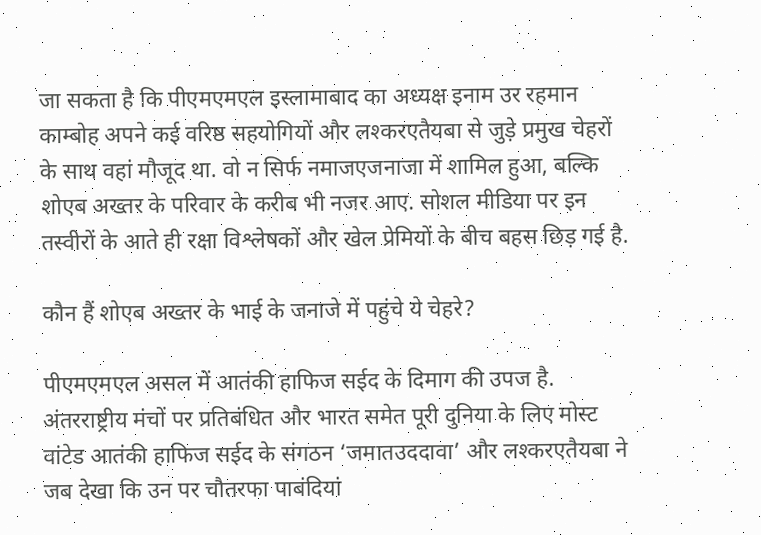जा सकता है कि पीएमएमएल इस्लामाबाद का अध्यक्ष इनाम उर रहमान काम्बोह अपने कई वरिष्ठ सहयोगियों और लश्करएतैयबा से जुड़े प्रमुख चेहरों के साथ वहां मौजूद था. वो न सिर्फ नमाजएजनाजा में शामिल हुआ, बल्कि शोएब अख्तर के परिवार के करीब भी नजर आए. सोशल मीडिया पर इन तस्वीरों के आते ही रक्षा विश्लेषकों और खेल प्रेमियों के बीच बहस छिड़ गई है.

कौन हैं शोएब अख्तर के भाई के जनाजे में पहुंचे ये चेहरे?

पीएमएमएल असल में आतंकी हाफिज सईद के दिमाग की उपज है. अंतरराष्ट्रीय मंचों पर प्रतिबंधित और भारत समेत पूरी दुनिया के लिए मोस्ट वांटेड आतंकी हाफिज सईद के संगठन ‘जमातउददावा’ और लश्करएतैयबा ने जब देखा कि उन पर चौतरफा पाबंदियां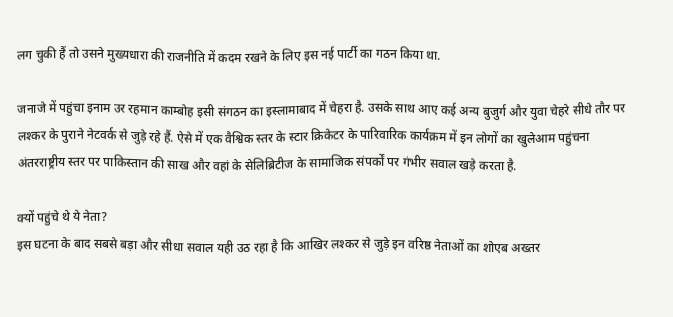लग चुकी हैं तो उसने मुख्यधारा की राजनीति में कदम रखने के लिए इस नई पार्टी का गठन किया था.

जनाजे में पहुंचा इनाम उर रहमान काम्बोह इसी संगठन का इस्लामाबाद में चेहरा है. उसके साथ आए कई अन्य बुजुर्ग और युवा चेहरे सीधे तौर पर लश्कर के पुराने नेटवर्क से जुड़े रहे हैं. ऐसे में एक वैश्विक स्तर के स्टार क्रिकेटर के पारिवारिक कार्यक्रम में इन लोगों का खुलेआम पहुंचना अंतरराष्ट्रीय स्तर पर पाकिस्तान की साख और वहां के सेलिब्रिटीज के सामाजिक संपर्कों पर गंभीर सवाल खड़े करता है.

क्यों पहुंचे थे ये नेता?
इस घटना के बाद सबसे बड़ा और सीधा सवाल यही उठ रहा है कि आखिर लश्कर से जुड़े इन वरिष्ठ नेताओं का शोएब अख्तर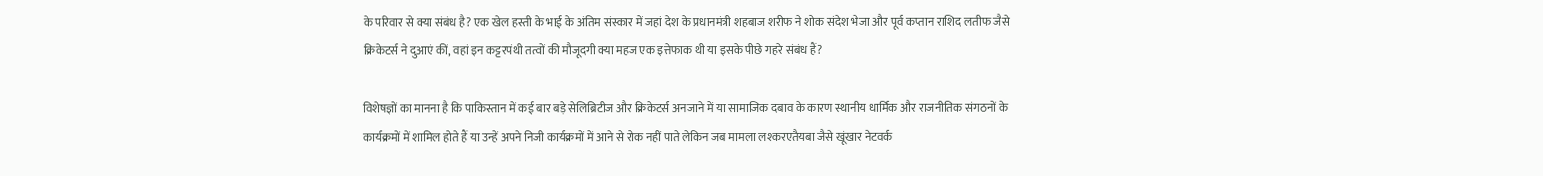के परिवार से क्या संबंध है? एक खेल हस्ती के भाई के अंतिम संस्कार में जहां देश के प्रधानमंत्री शहबाज शरीफ ने शोक संदेश भेजा और पूर्व कप्तान राशिद लतीफ जैसे क्रिकेटर्स ने दुआएं कीं, वहां इन कट्टरपंथी तत्वों की मौजूदगी क्या महज एक इत्तेफाक थी या इसके पीछे गहरे संबंध हैं?

विशेषज्ञों का मानना है कि पाकिस्तान में कई बार बड़े सेलिब्रिटीज और क्रिकेटर्स अनजाने में या सामाजिक दबाव के कारण स्थानीय धार्मिक और राजनीतिक संगठनों के कार्यक्रमों में शामिल होते हैं या उन्हें अपने निजी कार्यक्रमों में आने से रोक नहीं पाते लेकिन जब मामला लश्करएतैयबा जैसे खूंखार नेटवर्क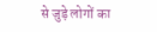से जुड़े लोगों का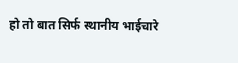हो तो बात सिर्फ स्थानीय भाईचारे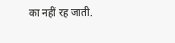का नहीं रह जाती.